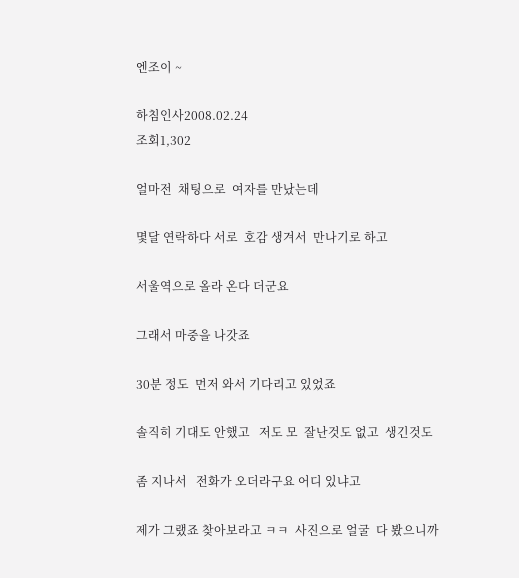엔조이 ~

하침인사2008.02.24
조회1,302

얼마전  채팅으로  여자를 만났는데

몇달 연락하다 서로  호감 생겨서  만나기로 하고

서울역으로 올라 온다 더군요

그래서 마중을 나갓죠

30분 정도  먼저 와서 기다리고 있었죠

솔직히 기대도 안했고   저도 모  잘난것도 없고  생긴것도

좀 지나서   전화가 오더라구요 어디 있냐고

제가 그랬죠 찾아보라고 ㅋㅋ  사진으로 얼굴  다 봤으니까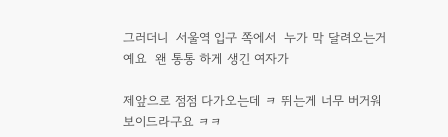그러더니  서울역 입구 쪽에서  누가 막 달려오는거예요  왠 통통 하게 생긴 여자가

제앞으로 점점 다가오는데 ㅋ 뛰는게 너무 버거워 보이드라구요 ㅋㅋ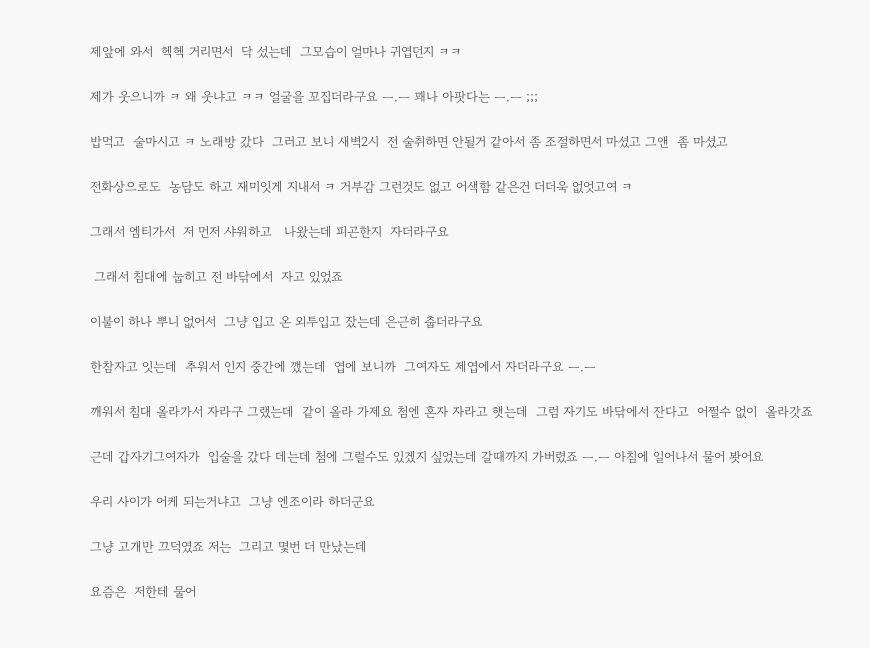제앞에 와서  헥헥 거리면서  닥 섰는데  그모습이 얼마나 귀엽던지 ㅋㅋ

제가 웃으니까 ㅋ 왜 웃냐고 ㅋㅋ 얼굴을 꼬집더라구요 ㅡ.ㅡ 꽤나 아팟다는 ㅡ.ㅡ ;;;

밥먹고  술마시고 ㅋ 노래방 갔다  그러고 보니 새벽2시  전 술취하면 안될거 같아서 좀 조절하면서 마셨고 그앤  좀 마셨고

전화상으로도  농담도 하고 재미잇게 지내서 ㅋ 거부감 그런것도 없고 어색함 같은건 더더욱 없엇고여 ㅋ

그래서 엠티가서  저 먼저 샤워하고   나왔는데 피곤한지  자더라구요

 그래서 침대에 눕히고 전 바닦에서  자고 있었죠

이불이 하나 뿌니 없어서  그냥 입고 온 외투입고 잤는데 은근히 춥더라구요

한참자고 잇는데  추워서 인지 중간에 깼는데  엽에 보니까  그여자도 제엽에서 자더라구요 ㅡ.ㅡ

깨워서 침대 올라가서 자라구 그랬는데  같이 올라 가제요 첨엔 혼자 자라고 햇는데  그럼 자기도 바닦에서 잔다고  어쩔수 없이  올라갓죠

근데 갑자기그여자가  입술을 갔다 데는데 첨에 그럴수도 있겠지 싶었는데 갈때까지 가버렸죠 ㅡ.ㅡ 아침에 일어나서 물어 봣어요

우리 사이가 어케 되는거냐고  그냥 엔조이라 하더군요

그냥 고개만 끄덕였죠 저는  그리고 몇번 더 만났는데

요즘은  저한테 물어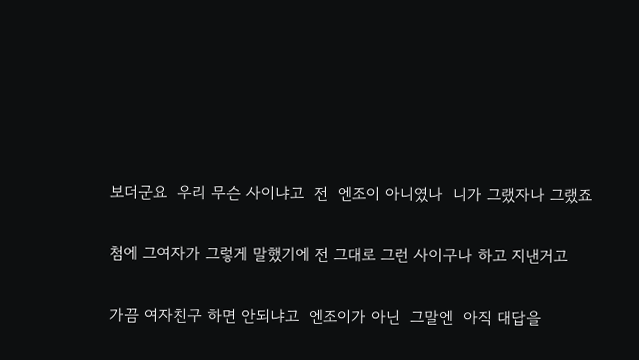보더군요  우리 무슨 사이냐고  전  엔조이 아니였나  니가 그랬자나 그랬죠

첨에 그여자가 그렇게 말했기에 전 그대로 그런 사이구나 하고 지낸거고

가끔 여자친구 하면 안되냐고  엔조이가 아닌  그말엔  아직 대답을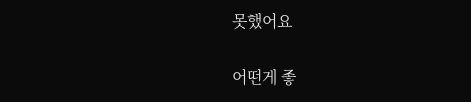못했어요

어떤게 좋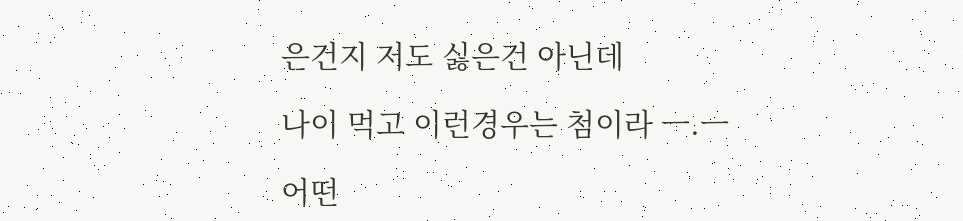은건지 저도 싫은건 아닌데

나이 먹고 이런경우는 첨이라 ㅡ.ㅡ

어떤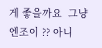게 좋을까요  그냥 엔조이 ?? 아니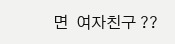면  여자친구 ??